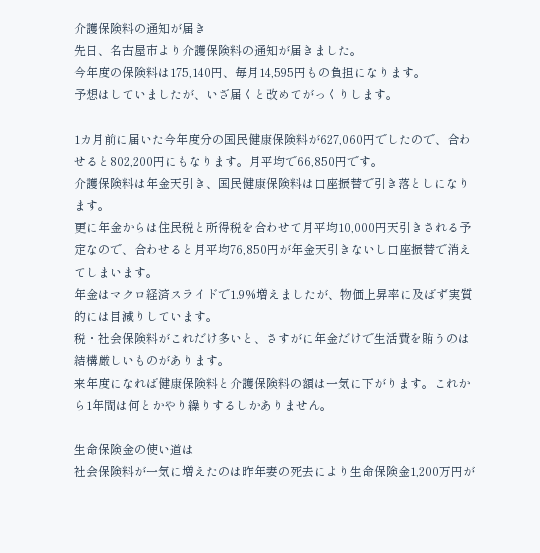介護保険料の通知が届き
先日、名古屋市より介護保険料の通知が届きました。
今年度の保険料は175,140円、毎月14,595円もの負担になります。
予想はしていましたが、いざ届くと改めてがっくりします。

1カ月前に届いた今年度分の国民健康保険料が627,060円でしたので、合わせると802,200円にもなります。月平均で66,850円です。
介護保険料は年金天引き、国民健康保険料は口座振替で引き落としになります。
更に年金からは住民税と所得税を合わせて月平均10,000円天引きされる予定なので、合わせると月平均76,850円が年金天引きないし口座振替で消えてしまいます。
年金はマクロ経済スライドで1.9%増えましたが、物価上昇率に及ばず実質的には目減りしています。
税・社会保険料がこれだけ多いと、さすがに年金だけで生活費を賄うのは結構厳しいものがあります。
来年度になれば健康保険料と介護保険料の額は一気に下がります。これから1年間は何とかやり繰りするしかありません。

生命保険金の使い道は
社会保険料が一気に増えたのは昨年妻の死去により生命保険金1,200万円が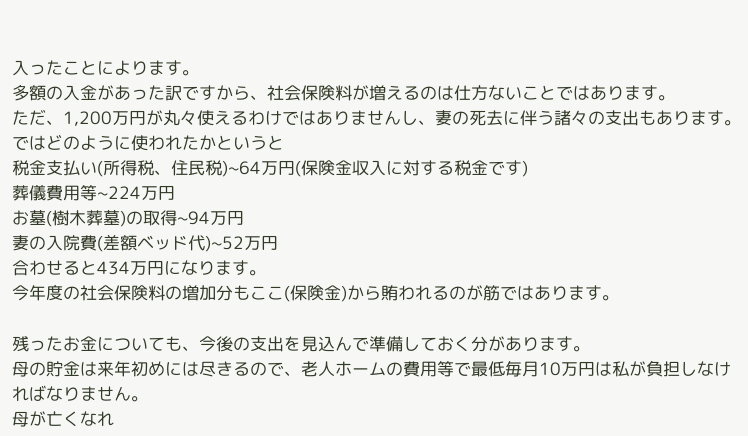入ったことによります。
多額の入金があった訳ですから、社会保険料が増えるのは仕方ないことではあります。
ただ、1,200万円が丸々使えるわけではありませんし、妻の死去に伴う諸々の支出もあります。
ではどのように使われたかというと
税金支払い(所得税、住民税)~64万円(保険金収入に対する税金です)
葬儀費用等~224万円
お墓(樹木葬墓)の取得~94万円
妻の入院費(差額ベッド代)~52万円
合わせると434万円になります。
今年度の社会保険料の増加分もここ(保険金)から賄われるのが筋ではあります。

残ったお金についても、今後の支出を見込んで準備しておく分があります。
母の貯金は来年初めには尽きるので、老人ホームの費用等で最低毎月10万円は私が負担しなければなりません。
母が亡くなれ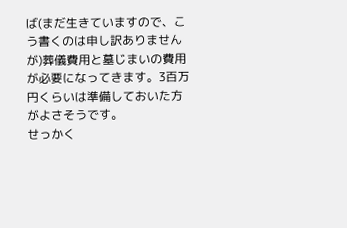ば(まだ生きていますので、こう書くのは申し訳ありませんが)葬儀費用と墓じまいの費用が必要になってきます。3百万円くらいは準備しておいた方がよさそうです。
せっかく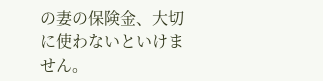の妻の保険金、大切に使わないといけません。